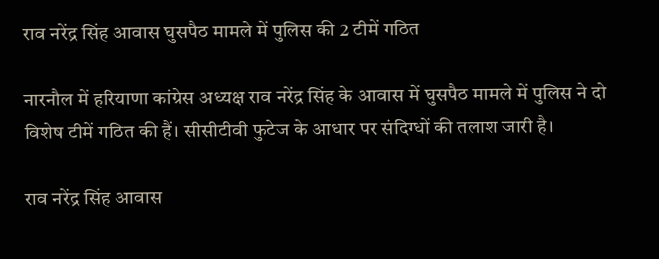राव नरेंद्र सिंह आवास घुसपैठ मामले में पुलिस की 2 टीमें गठित

नारनौल में हरियाणा कांग्रेस अध्यक्ष राव नरेंद्र सिंह के आवास में घुसपैठ मामले में पुलिस ने दो विशेष टीमें गठित की हैं। सीसीटीवी फुटेज के आधार पर संदिग्धों की तलाश जारी है।

राव नरेंद्र सिंह आवास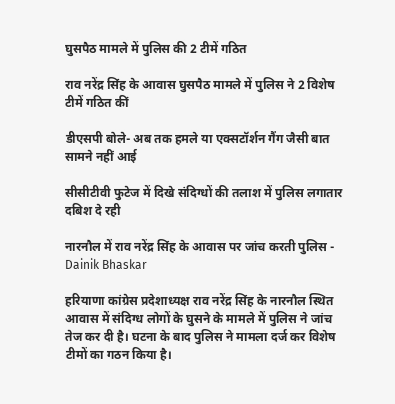घुसपैठ मामले में पुलिस की 2 टीमें गठित

राव नरेंद्र सिंह के आवास घुसपैठ मामले में पुलिस ने 2 विशेष टीमें गठित कीं

डीएसपी बोले- अब तक हमले या एक्सटॉर्शन गैंग जैसी बात सामने नहीं आई

सीसीटीवी फुटेज में दिखे संदिग्धों की तलाश में पुलिस लगातार दबिश दे रही

नारनौल में राव नरेंद्र सिंह के आवास पर जांच करती पुलिस - Dainik Bhaskar

हरियाणा कांग्रेस प्रदेशाध्यक्ष राव नरेंद्र सिंह के नारनौल स्थित आवास में संदिग्ध लोगों के घुसने के मामले में पुलिस ने जांच तेज कर दी है। घटना के बाद पुलिस ने मामला दर्ज कर विशेष टीमों का गठन किया है।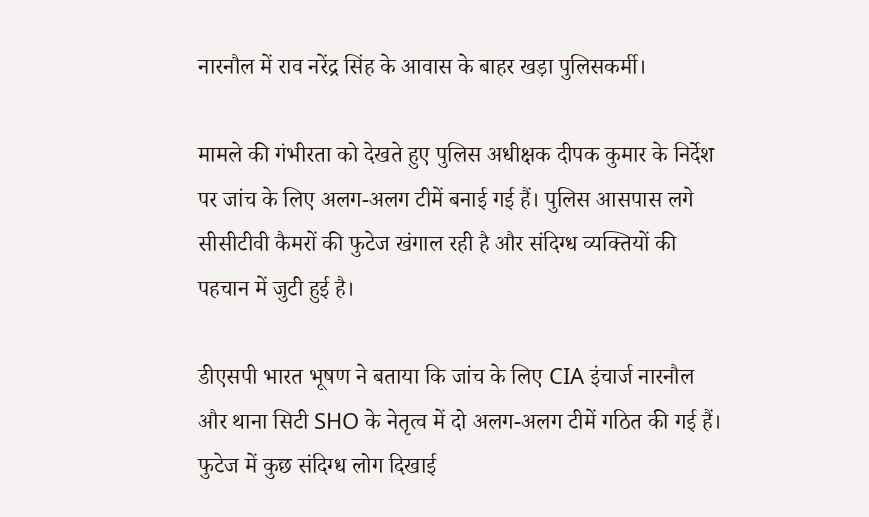नारनौल में राव नरेंद्र सिंह के आवास के बाहर खड़ा पुलिसकर्मी।

मामले की गंभीरता को देखते हुए पुलिस अधीक्षक दीपक कुमार के निर्देश पर जांच के लिए अलग-अलग टीमें बनाई गई हैं। पुलिस आसपास लगे सीसीटीवी कैमरों की फुटेज खंगाल रही है और संदिग्ध व्यक्तियों की पहचान में जुटी हुई है।

डीएसपी भारत भूषण ने बताया कि जांच के लिए CIA इंचार्ज नारनौल और थाना सिटी SHO के नेतृत्व में दो अलग-अलग टीमें गठित की गई हैं। फुटेज में कुछ संदिग्ध लोग दिखाई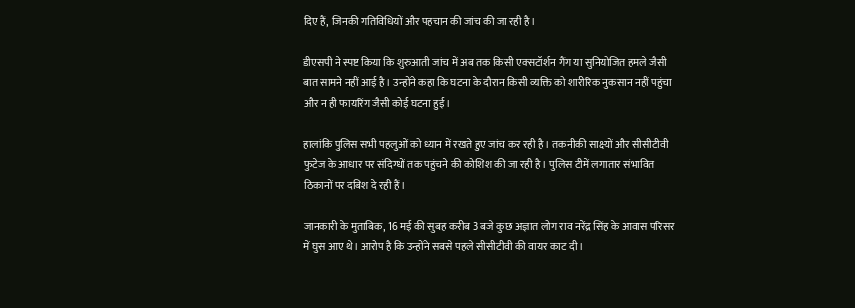दिए हैं, जिनकी गतिविधियों और पहचान की जांच की जा रही है।

डीएसपी ने स्पष्ट किया कि शुरुआती जांच में अब तक किसी एक्सटॉर्शन गैंग या सुनियोजित हमले जैसी बात सामने नहीं आई है। उन्होंने कहा कि घटना के दौरान किसी व्यक्ति को शारीरिक नुकसान नहीं पहुंचा और न ही फायरिंग जैसी कोई घटना हुई।

हालांकि पुलिस सभी पहलुओं को ध्यान में रखते हुए जांच कर रही है। तकनीकी साक्ष्यों और सीसीटीवी फुटेज के आधार पर संदिग्धों तक पहुंचने की कोशिश की जा रही है। पुलिस टीमें लगातार संभावित ठिकानों पर दबिश दे रही हैं।

जानकारी के मुताबिक, 16 मई की सुबह करीब 3 बजे कुछ अज्ञात लोग राव नरेंद्र सिंह के आवास परिसर में घुस आए थे। आरोप है कि उन्होंने सबसे पहले सीसीटीवी की वायर काट दी।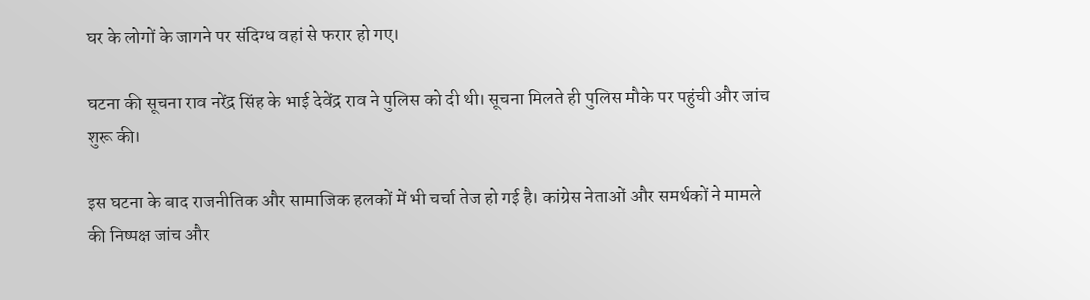घर के लोगों के जागने पर संदिग्ध वहां से फरार हो गए।

घटना की सूचना राव नरेंद्र सिंह के भाई देवेंद्र राव ने पुलिस को दी थी। सूचना मिलते ही पुलिस मौके पर पहुंची और जांच शुरू की।

इस घटना के बाद राजनीतिक और सामाजिक हलकों में भी चर्चा तेज हो गई है। कांग्रेस नेताओं और समर्थकों ने मामले की निष्पक्ष जांच और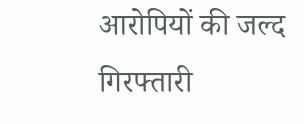आरोपियों की जल्द गिरफ्तारी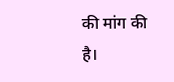की मांग की है।